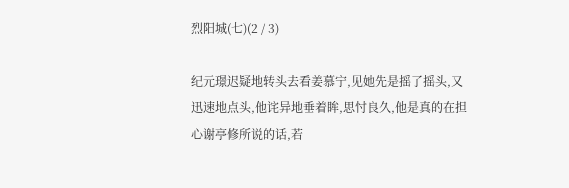烈阳城(七)(2 / 3)

纪元璟迟疑地转头去看姜慕宁,见她先是摇了摇头,又迅速地点头,他诧异地垂着眸,思忖良久,他是真的在担心谢亭修所说的话,若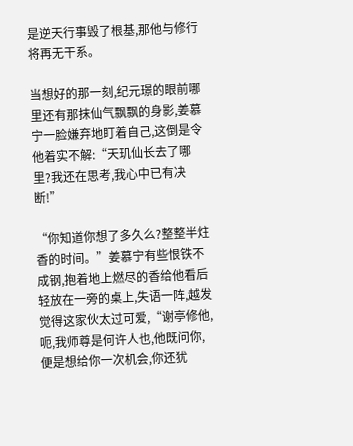是逆天行事毁了根基,那他与修行将再无干系。

当想好的那一刻,纪元璟的眼前哪里还有那抹仙气飘飘的身影,姜慕宁一脸嫌弃地盯着自己,这倒是令他着实不解:“天玑仙长去了哪里?我还在思考,我心中已有决断!”

“你知道你想了多久么?整整半炷香的时间。”姜慕宁有些恨铁不成钢,抱着地上燃尽的香给他看后轻放在一旁的桌上,失语一阵,越发觉得这家伙太过可爱,“谢亭修他,呃,我师尊是何许人也,他既问你,便是想给你一次机会,你还犹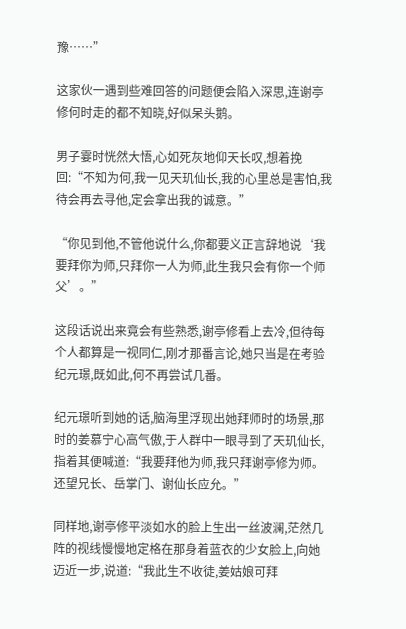豫……”

这家伙一遇到些难回答的问题便会陷入深思,连谢亭修何时走的都不知晓,好似呆头鹅。

男子霎时恍然大悟,心如死灰地仰天长叹,想着挽回:“不知为何,我一见天玑仙长,我的心里总是害怕,我待会再去寻他,定会拿出我的诚意。”

“你见到他,不管他说什么,你都要义正言辞地说‘我要拜你为师,只拜你一人为师,此生我只会有你一个师父’。”

这段话说出来竟会有些熟悉,谢亭修看上去冷,但待每个人都算是一视同仁,刚才那番言论,她只当是在考验纪元璟,既如此,何不再尝试几番。

纪元璟听到她的话,脑海里浮现出她拜师时的场景,那时的姜慕宁心高气傲,于人群中一眼寻到了天玑仙长,指着其便喊道:“我要拜他为师,我只拜谢亭修为师。还望兄长、岳掌门、谢仙长应允。”

同样地,谢亭修平淡如水的脸上生出一丝波澜,茫然几阵的视线慢慢地定格在那身着蓝衣的少女脸上,向她迈近一步,说道:“我此生不收徒,姜姑娘可拜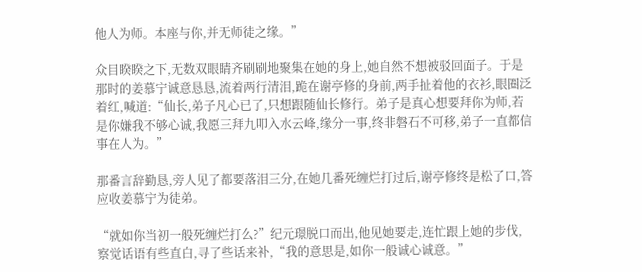他人为师。本座与你,并无师徒之缘。”

众目睽睽之下,无数双眼睛齐刷刷地聚集在她的身上,她自然不想被驳回面子。于是那时的姜慕宁诚意恳恳,流着两行清泪,跪在谢亭修的身前,两手扯着他的衣衫,眼圈泛着红,喊道:“仙长,弟子凡心已了,只想跟随仙长修行。弟子是真心想要拜你为师,若是你嫌我不够心诚,我愿三拜九叩入水云峰,缘分一事,终非磐石不可移,弟子一直都信事在人为。”

那番言辞勤恳,旁人见了都要落泪三分,在她几番死缠烂打过后,谢亭修终是松了口,答应收姜慕宁为徒弟。

“就如你当初一般死缠烂打么?”纪元璟脱口而出,他见她要走,连忙跟上她的步伐,察觉话语有些直白,寻了些话来补,“我的意思是,如你一般诚心诚意。”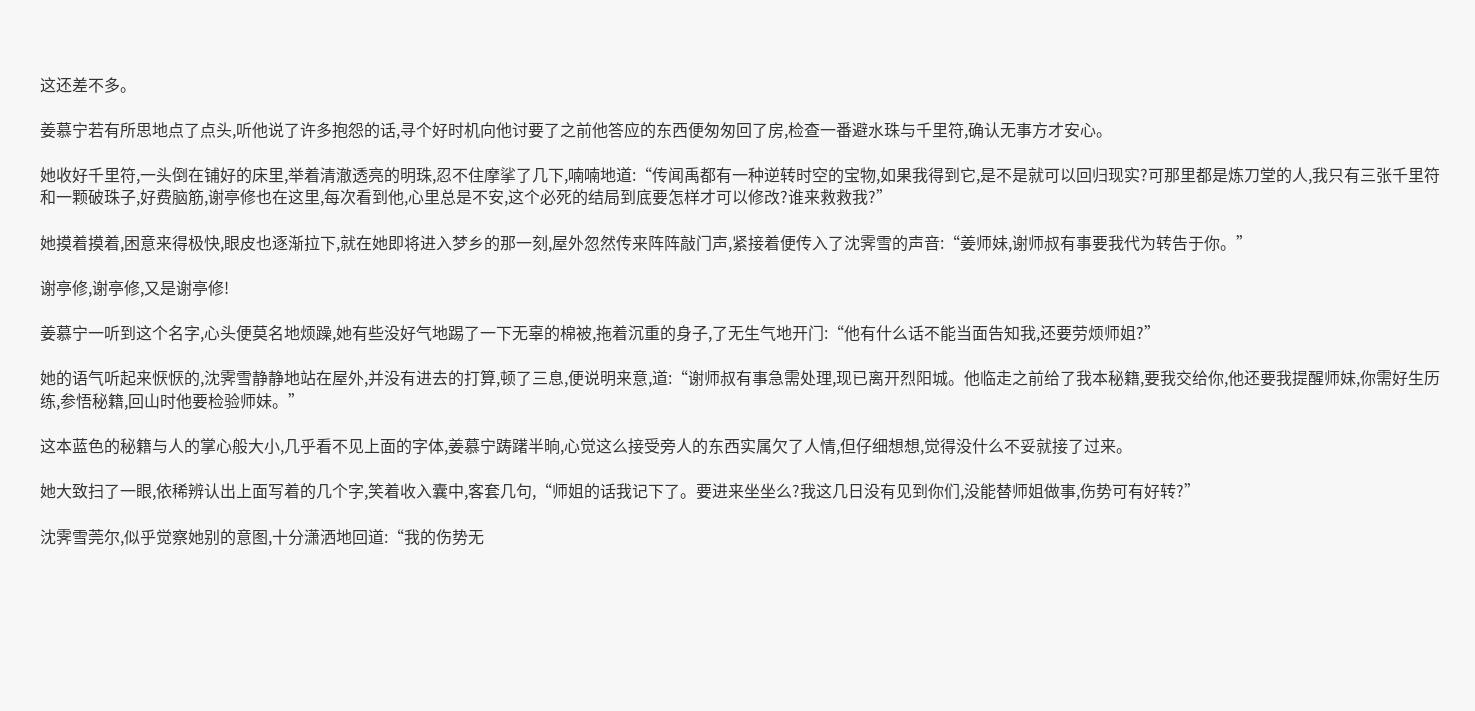这还差不多。

姜慕宁若有所思地点了点头,听他说了许多抱怨的话,寻个好时机向他讨要了之前他答应的东西便匆匆回了房,检查一番避水珠与千里符,确认无事方才安心。

她收好千里符,一头倒在铺好的床里,举着清澈透亮的明珠,忍不住摩挲了几下,喃喃地道:“传闻禹都有一种逆转时空的宝物,如果我得到它,是不是就可以回归现实?可那里都是炼刀堂的人,我只有三张千里符和一颗破珠子,好费脑筋,谢亭修也在这里,每次看到他,心里总是不安,这个必死的结局到底要怎样才可以修改?谁来救救我?”

她摸着摸着,困意来得极快,眼皮也逐渐拉下,就在她即将进入梦乡的那一刻,屋外忽然传来阵阵敲门声,紧接着便传入了沈霁雪的声音:“姜师妹,谢师叔有事要我代为转告于你。”

谢亭修,谢亭修,又是谢亭修!

姜慕宁一听到这个名字,心头便莫名地烦躁,她有些没好气地踢了一下无辜的棉被,拖着沉重的身子,了无生气地开门:“他有什么话不能当面告知我,还要劳烦师姐?”

她的语气听起来恹恹的,沈霁雪静静地站在屋外,并没有进去的打算,顿了三息,便说明来意,道:“谢师叔有事急需处理,现已离开烈阳城。他临走之前给了我本秘籍,要我交给你,他还要我提醒师妹,你需好生历练,参悟秘籍,回山时他要检验师妹。”

这本蓝色的秘籍与人的掌心般大小,几乎看不见上面的字体,姜慕宁踌躇半晌,心觉这么接受旁人的东西实属欠了人情,但仔细想想,觉得没什么不妥就接了过来。

她大致扫了一眼,依稀辨认出上面写着的几个字,笑着收入囊中,客套几句,“师姐的话我记下了。要进来坐坐么?我这几日没有见到你们,没能替师姐做事,伤势可有好转?”

沈霁雪莞尔,似乎觉察她别的意图,十分潇洒地回道:“我的伤势无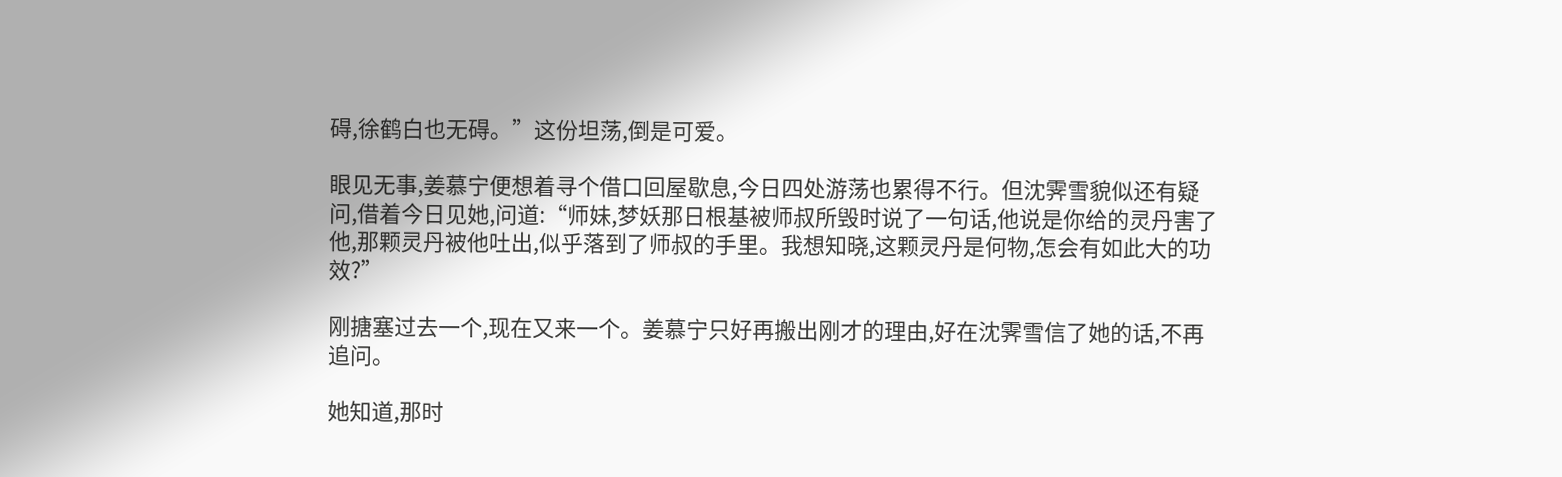碍,徐鹤白也无碍。”这份坦荡,倒是可爱。

眼见无事,姜慕宁便想着寻个借口回屋歇息,今日四处游荡也累得不行。但沈霁雪貌似还有疑问,借着今日见她,问道:“师妹,梦妖那日根基被师叔所毁时说了一句话,他说是你给的灵丹害了他,那颗灵丹被他吐出,似乎落到了师叔的手里。我想知晓,这颗灵丹是何物,怎会有如此大的功效?”

刚搪塞过去一个,现在又来一个。姜慕宁只好再搬出刚才的理由,好在沈霁雪信了她的话,不再追问。

她知道,那时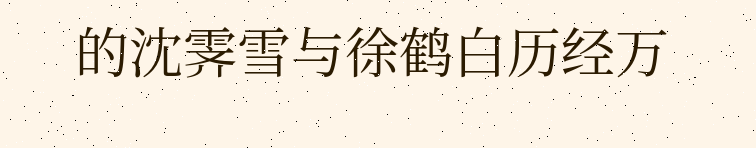的沈霁雪与徐鹤白历经万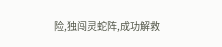险,独闯灵蛇阵,成功解救